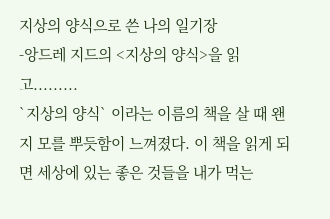지상의 양식으로 쓴 나의 일기장
-앙드레 지드의 <지상의 양식>을 읽고.........
`지상의 양식` 이라는 이름의 책을 살 때 왠지 모를 뿌듯함이 느껴졌다. 이 책을 읽게 되면 세상에 있는 좋은 것들을 내가 먹는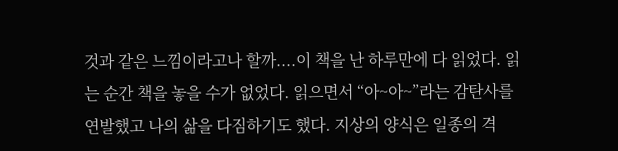것과 같은 느낌이라고나 할까....이 책을 난 하루만에 다 읽었다. 읽는 순간 책을 놓을 수가 없었다. 읽으면서 “아~아~”라는 감탄사를 연발했고 나의 삶을 다짐하기도 했다. 지상의 양식은 일종의 격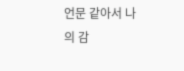언문 같아서 나의 감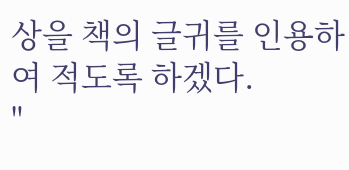상을 책의 글귀를 인용하여 적도록 하겠다.
"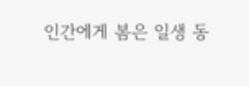인간에게 봄은 일생 동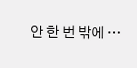안 한 번 밖에 …